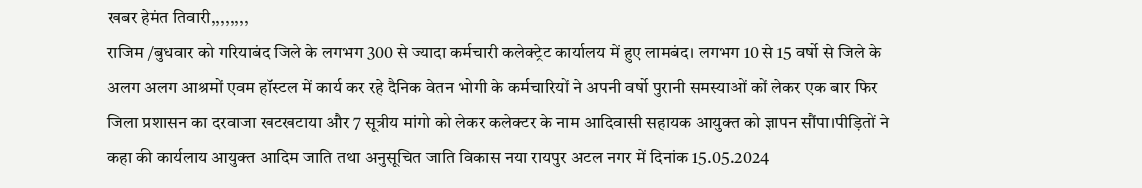खबर हेमंत तिवारी,,,,,,,,
राजिम /बुधवार को गरियाबंद जिले के लगभग 300 से ज्यादा कर्मचारी कलेक्ट्रेट कार्यालय में हुए लामबंद। लगभग 10 से 15 वर्षो से जिले के अलग अलग आश्रमों एवम हॉस्टल में कार्य कर रहे दैनिक वेतन भोगी के कर्मचारियों ने अपनी वर्षो पुरानी समस्याओं कों लेकर एक बार फिर जिला प्रशासन का दरवाजा खटखटाया और 7 सूत्रीय मांगो को लेकर कलेक्टर के नाम आदिवासी सहायक आयुक्त को ज्ञापन सौंपा।पीड़ितों ने कहा की कार्यलाय आयुक्त आदिम जाति तथा अनुसूचित जाति विकास नया रायपुर अटल नगर में दिनांक 15.05.2024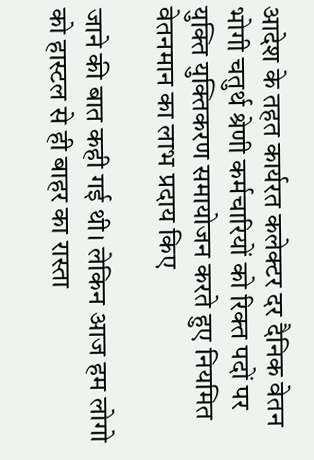आदेश के तहत कार्यरत कलेक्टर दर दैनिक वेतन भोगी चतुर्थ श्रेणी कर्मचारियों को रिक्त पदों पर युक्ति युक्तिकरण समायोजन करते हुए नियमित वेतनमान का लाभ प्रदाय किए

जाने की बात कही गई थी। लेकिन आज हम लोगो को हास्टल से ही बाहर का रास्ता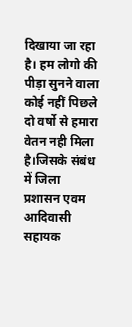दिखाया जा रहा है। हम लोगो की पीड़ा सुनने वाला कोई नहीं पिछले दो वर्षो से हमारा वेतन नही मिला है।जिसके संबंध में जिला प्रशासन एवम आदिवासी सहायक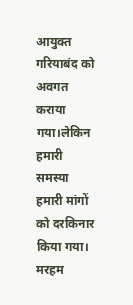आयुक्त गरियाबंद को अवगत कराया गया।लेकिन हमारी समस्या हमारी मांगों को दरकिनार किया गया। मरहम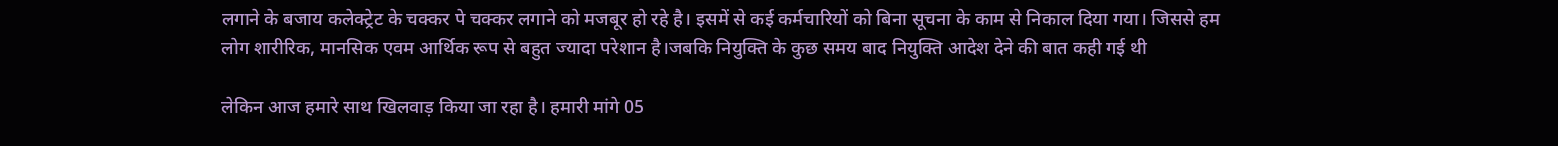लगाने के बजाय कलेक्ट्रेट के चक्कर पे चक्कर लगाने को मजबूर हो रहे है। इसमें से कई कर्मचारियों को बिना सूचना के काम से निकाल दिया गया। जिससे हम लोग शारीरिक, मानसिक एवम आर्थिक रूप से बहुत ज्यादा परेशान है।जबकि नियुक्ति के कुछ समय बाद नियुक्ति आदेश देने की बात कही गई थी

लेकिन आज हमारे साथ खिलवाड़ किया जा रहा है। हमारी मांगे 05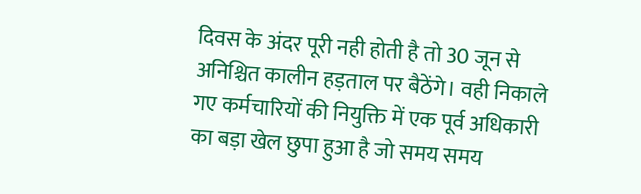दिवस के अंदर पूरी नही होती है तो 30 जून से अनिश्चित कालीन हड़ताल पर बैठेंगे। वही निकाले गए कर्मचारियों की नियुक्ति में एक पूर्व अधिकारी का बड़ा खेल छुपा हुआ है जो समय समय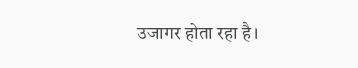उजागर होता रहा है।